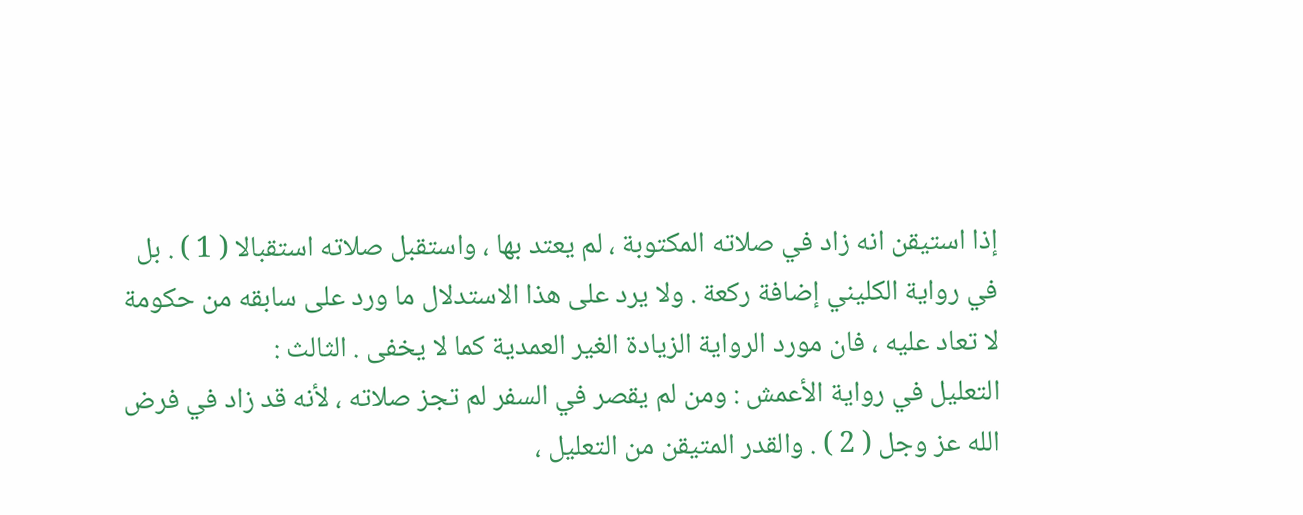إذا استيقن انه زاد في صلاته المكتوبة ، لم يعتد بها ، واستقبل صلاته استقبالا ( 1 ) . بل
في رواية الكليني إضافة ركعة . ولا يرد على هذا الاستدلال ما ورد على سابقه من حكومة
لا تعاد عليه ، فان مورد الرواية الزيادة الغير العمدية كما لا يخفى . الثالث :
التعليل في رواية الأعمش : ومن لم يقصر في السفر لم تجز صلاته ، لأنه قد زاد في فرض
الله عز وجل ( 2 ) . والقدر المتيقن من التعليل ،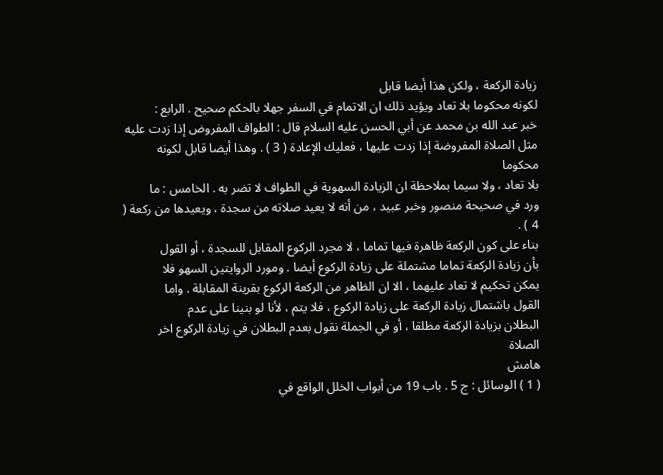زيادة الركعة ، ولكن هذا أيضا قابل
لكونه محكوما بلا تعاد ويؤيد ذلك ان الاتمام في السفر جهلا بالحكم صحيح . الرابع :
خبر عبد الله بن محمد عن أبي الحسن عليه السلام قال : الطواف المفروض إذا زدت عليه
مثل الصلاة المفروضة إذا زدت عليها ، فعليك الإعادة ( 3 ) . وهذا أيضا قابل لكونه محكوما
بلا تعاد ، ولا سيما بملاحظة ان الزيادة السهوية في الطواف لا تضر به . الخامس : ما
ورد في صحيحة منصور وخبر عبيد ، من أنه لا يعيد صلاته من سجدة ، ويعيدها من ركعة ( 4 ) .
بناء على كون الركعة ظاهرة فيها تماما ، لا مجرد الركوع المقابل للسجدة ، أو القول
بأن زيادة الركعة تماما مشتملة على زيادة الركوع أيضا . ومورد الروايتين السهو فلا
يمكن تحكيم لا تعاد عليهما ، الا ان الظاهر من الركعة الركوع بقرينة المقابلة . واما
القول باشتمال زيادة الركعة على زيادة الركوع ، فلا يتم ، لأنا لو بنينا على عدم
البطلان بزيادة الركعة مطلقا ، أو في الجملة نقول بعدم البطلان في زيادة الركوع اخر
الصلاة
هامش
( 1 ) الوسائل : ج 5 . باب 19 من أبواب الخلل الواقع في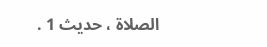الصلاة ، حديث 1 .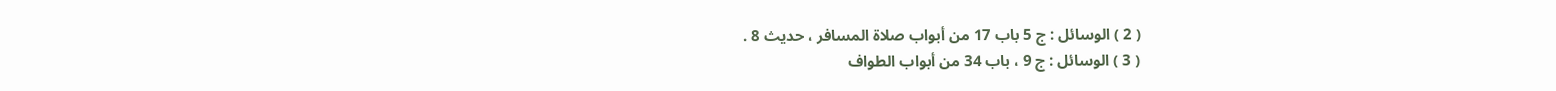( 2 ) الوسائل : ج 5 باب 17 من أبواب صلاة المسافر ، حديث 8 .
( 3 ) الوسائل : ج 9 ، باب 34 من أبواب الطواف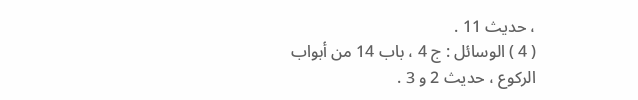، حديث 11 .
( 4 ) الوسائل : ج 4 ، باب 14 من أبواب الركوع ، حديث 2 و 3 .